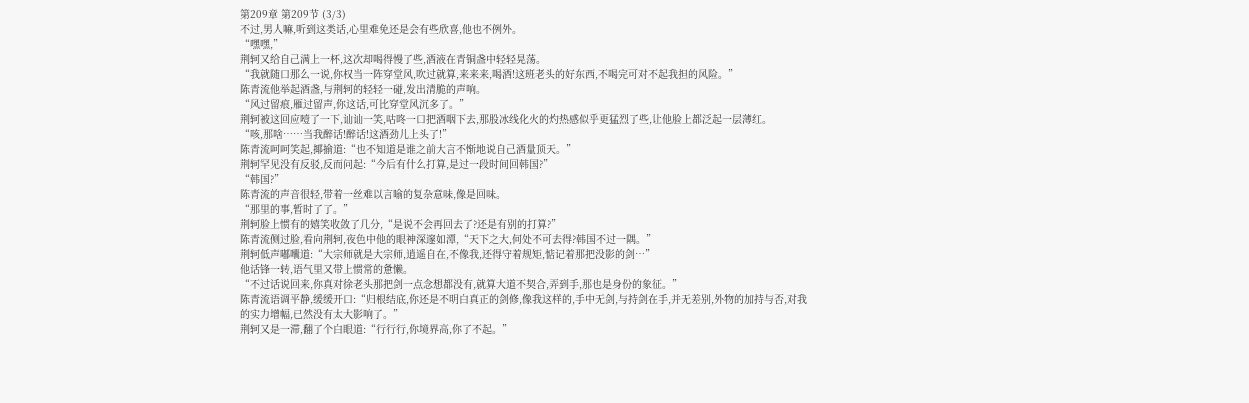第209章 第209节 (3/3)
不过,男人嘛,听到这类话,心里难免还是会有些欣喜,他也不例外。
“嘿嘿,”
荆轲又给自己满上一杯,这次却喝得慢了些,酒液在青铜盏中轻轻晃荡。
“我就随口那么一说,你权当一阵穿堂风,吹过就算,来来来,喝酒!这班老头的好东西,不喝完可对不起我担的风险。”
陈青流他举起酒盏,与荆轲的轻轻一碰,发出清脆的声响。
“风过留痕,雁过留声,你这话,可比穿堂风沉多了。”
荆轲被这回应噎了一下,讪讪一笑,咕咚一口把酒咽下去,那股冰线化火的灼热感似乎更猛烈了些,让他脸上都泛起一层薄红。
“咳,那啥……当我醉话!醉话!这酒劲儿上头了!”
陈青流呵呵笑起,揶揄道:“也不知道是谁之前大言不惭地说自己酒量顶天。”
荆轲罕见没有反驳,反而问起:“今后有什么打算,是过一段时间回韩国?”
“韩国?”
陈青流的声音很轻,带着一丝难以言喻的复杂意味,像是回味。
“那里的事,暂时了了。”
荆轲脸上惯有的嬉笑收敛了几分,“是说不会再回去了?还是有别的打算?”
陈青流侧过脸,看向荆轲,夜色中他的眼神深邃如潭,“天下之大,何处不可去得?韩国不过一隅。”
荆轲低声嘟囔道:“大宗师就是大宗师,逍遥自在,不像我,还得守着规矩,惦记着那把没影的剑…”
他话锋一转,语气里又带上惯常的惫懒。
“不过话说回来,你真对徐老头那把剑一点念想都没有,就算大道不契合,弄到手,那也是身份的象征。”
陈青流语调平静,缓缓开口:“归根结底,你还是不明白真正的剑修,像我这样的,手中无剑,与持剑在手,并无差别,外物的加持与否,对我的实力增幅,已然没有太大影响了。”
荆轲又是一滞,翻了个白眼道:“行行行,你境界高,你了不起。”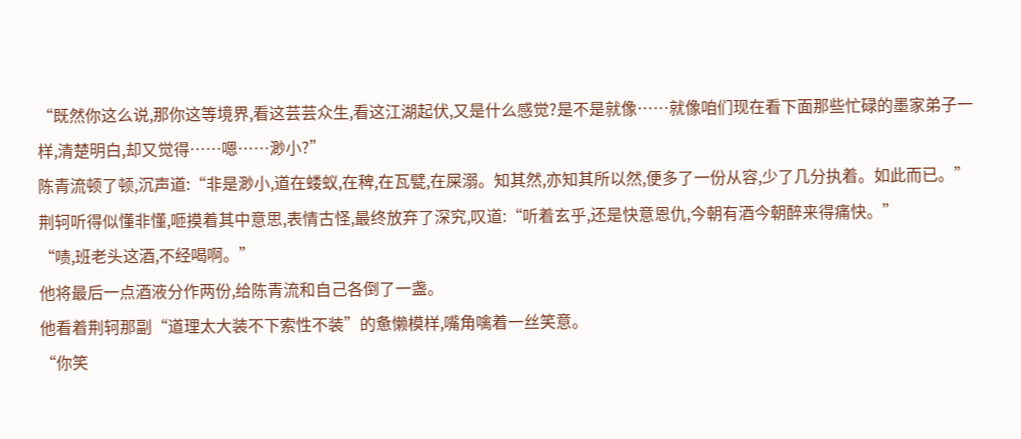“既然你这么说,那你这等境界,看这芸芸众生,看这江湖起伏,又是什么感觉?是不是就像……就像咱们现在看下面那些忙碌的墨家弟子一样,清楚明白,却又觉得……嗯……渺小?”
陈青流顿了顿,沉声道:“非是渺小,道在蝼蚁,在稗,在瓦甓,在屎溺。知其然,亦知其所以然,便多了一份从容,少了几分执着。如此而已。”
荆轲听得似懂非懂,咂摸着其中意思,表情古怪,最终放弃了深究,叹道:“听着玄乎,还是快意恩仇,今朝有酒今朝醉来得痛快。”
“啧,班老头这酒,不经喝啊。”
他将最后一点酒液分作两份,给陈青流和自己各倒了一盏。
他看着荆轲那副“道理太大装不下索性不装”的惫懒模样,嘴角噙着一丝笑意。
“你笑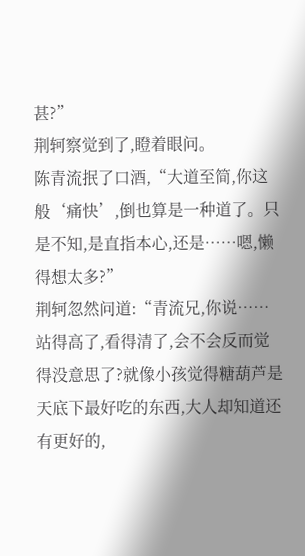甚?”
荆轲察觉到了,瞪着眼问。
陈青流抿了口酒,“大道至简,你这般‘痛快’,倒也算是一种道了。只是不知,是直指本心,还是……嗯,懒得想太多?”
荆轲忽然问道:“青流兄,你说……站得高了,看得清了,会不会反而觉得没意思了?就像小孩觉得糖葫芦是天底下最好吃的东西,大人却知道还有更好的,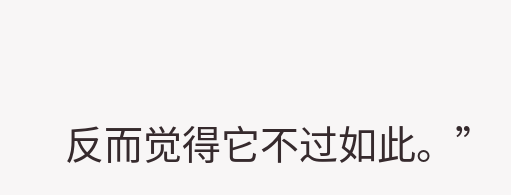反而觉得它不过如此。”